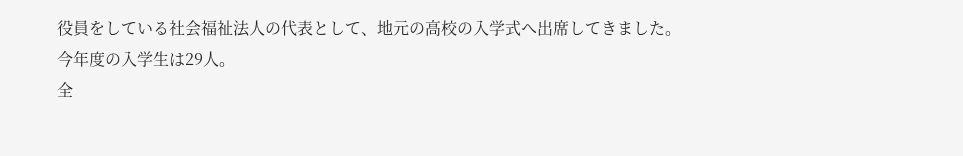役員をしている社会福祉法人の代表として、地元の高校の入学式へ出席してきました。
今年度の入学生は29人。
全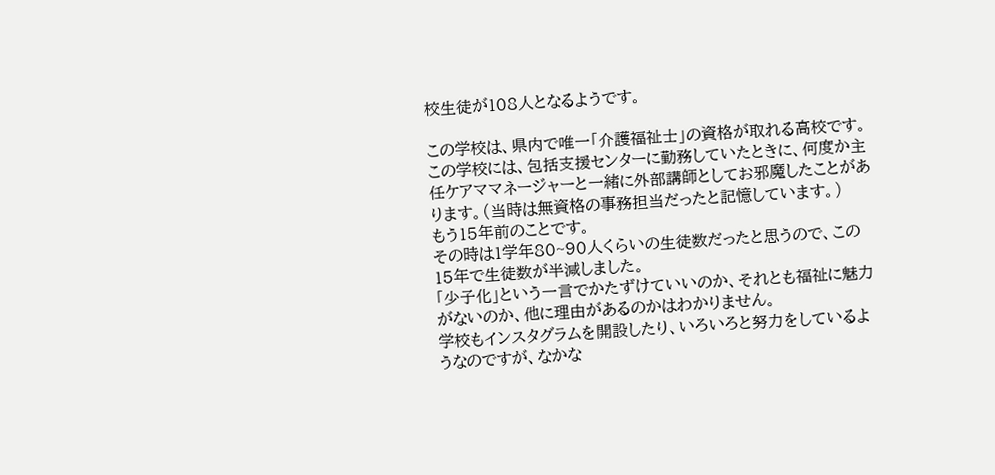校生徒が108人となるようです。

この学校は、県内で唯一「介護福祉士」の資格が取れる高校です。
この学校には、包括支援センターに勤務していたときに、何度か主任ケアママネージャーと一緒に外部講師としてお邪魔したことがあります。(当時は無資格の事務担当だったと記憶しています。)
もう15年前のことです。
その時は1学年80~90人くらいの生徒数だったと思うので、この15年で生徒数が半減しました。
「少子化」という一言でかたずけていいのか、それとも福祉に魅力がないのか、他に理由があるのかはわかりません。
学校もインスタグラムを開設したり、いろいろと努力をしているようなのですが、なかな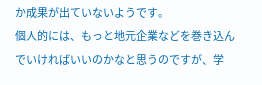か成果が出ていないようです。
個人的には、もっと地元企業などを巻き込んでいければいいのかなと思うのですが、学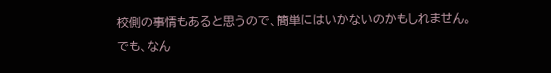校側の事情もあると思うので、簡単にはいかないのかもしれません。
でも、なん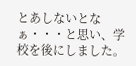とあしないとなぁ・・・と思い、学校を後にしました。